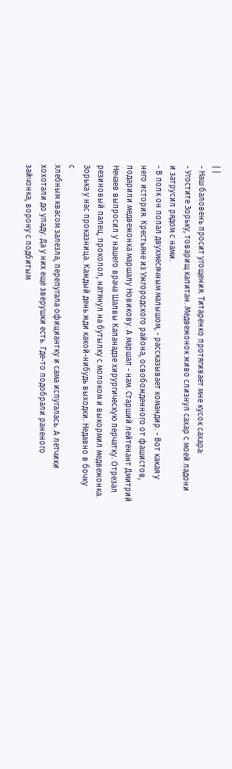| |
- Наш баловень просит угощения. Титаренко протягивает мне кусок сахара:
- Угостите Зорьку, товарищ капитан. Медвежонок живо слизнул сахар с моей ладони
и затрусил рядом с нами.
- В полк он попал двухмесячным малышом, - рассказывает командир. - Вот какая у
него история. Крестьяне из Ужгородского района, освобожденного от фашистов,
подарили медвежонка маршалу Новикову. А маршал - нам. Старший лейтенант Дмитрий
Нечаев выпросил у нашего врача Шалвы Капанадзе хирургическую перчатку. Отрезал
резиновый палец, проколол, натянул на бутылку с молоком и выкормил медвежонка.
Зорька у нас проказница. Каждый день жди какой-нибудь выходки. Недавно в бочку
с
хлебным квасом залезла, перепугала официантку и сама испугалась. А летчики
хохотали до упаду. Да у них еще зверушки есть. Где-то подобрали раненого
зайчонка, ворону с подбитым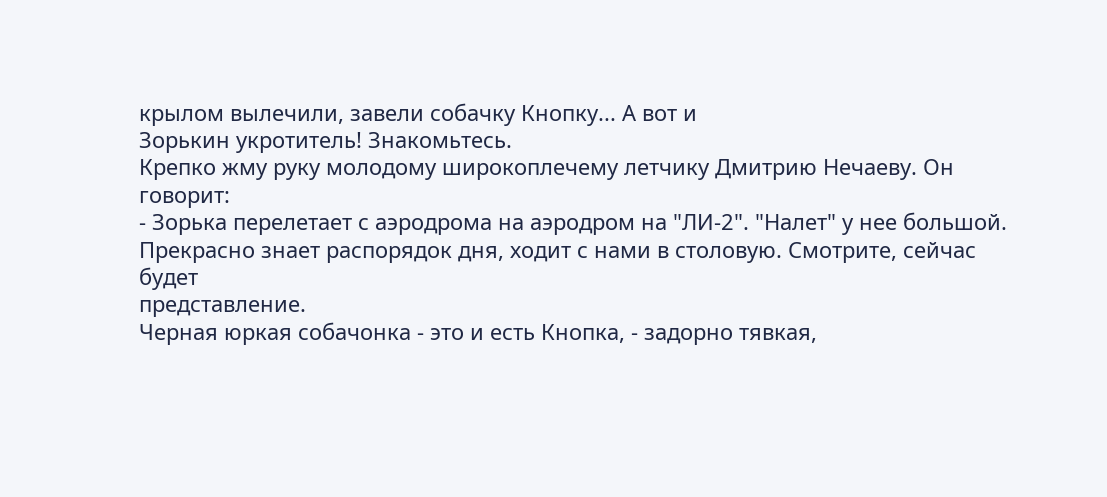крылом вылечили, завели собачку Кнопку... А вот и
Зорькин укротитель! Знакомьтесь.
Крепко жму руку молодому широкоплечему летчику Дмитрию Нечаеву. Он говорит:
- Зорька перелетает с аэродрома на аэродром на "ЛИ-2". "Налет" у нее большой.
Прекрасно знает распорядок дня, ходит с нами в столовую. Смотрите, сейчас будет
представление.
Черная юркая собачонка - это и есть Кнопка, - задорно тявкая,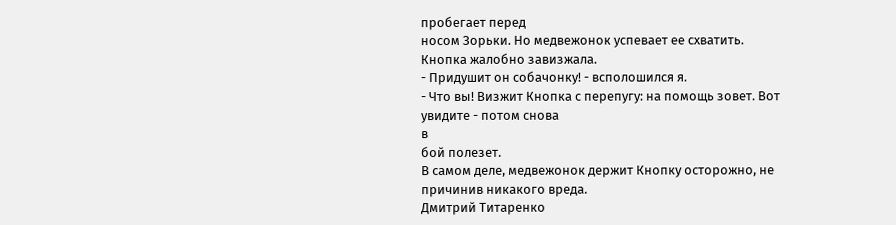пробегает перед
носом Зорьки. Но медвежонок успевает ее схватить. Кнопка жалобно завизжала.
- Придушит он собачонку! - всполошился я.
- Что вы! Визжит Кнопка с перепугу: на помощь зовет. Вот увидите - потом снова
в
бой полезет.
В самом деле, медвежонок держит Кнопку осторожно, не причинив никакого вреда.
Дмитрий Титаренко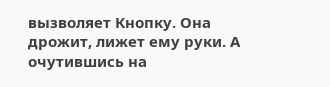вызволяет Кнопку. Она дрожит, лижет ему руки. А очутившись на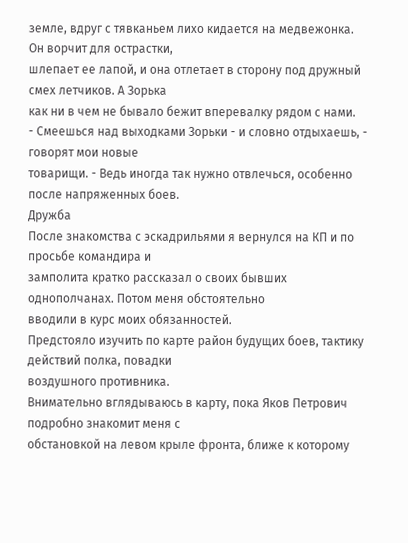земле, вдруг с тявканьем лихо кидается на медвежонка. Он ворчит для острастки,
шлепает ее лапой, и она отлетает в сторону под дружный смех летчиков. А Зорька
как ни в чем не бывало бежит вперевалку рядом с нами.
- Смеешься над выходками Зорьки - и словно отдыхаешь, - говорят мои новые
товарищи. - Ведь иногда так нужно отвлечься, особенно после напряженных боев.
Дружба
После знакомства с эскадрильями я вернулся на КП и по просьбе командира и
замполита кратко рассказал о своих бывших однополчанах. Потом меня обстоятельно
вводили в курс моих обязанностей.
Предстояло изучить по карте район будущих боев, тактику действий полка, повадки
воздушного противника.
Внимательно вглядываюсь в карту, пока Яков Петрович подробно знакомит меня с
обстановкой на левом крыле фронта, ближе к которому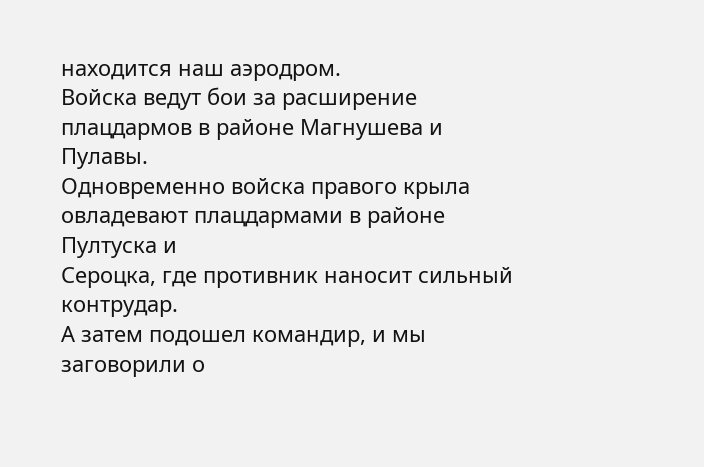находится наш аэродром.
Войска ведут бои за расширение плацдармов в районе Магнушева и Пулавы.
Одновременно войска правого крыла овладевают плацдармами в районе Пултуска и
Сероцка, где противник наносит сильный контрудар.
А затем подошел командир, и мы заговорили о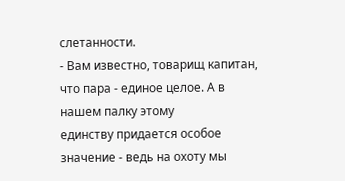слетанности.
- Вам известно, товарищ капитан, что пара - единое целое. А в нашем палку этому
единству придается особое значение - ведь на охоту мы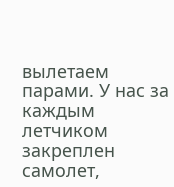вылетаем парами. У нас за
каждым летчиком закреплен самолет,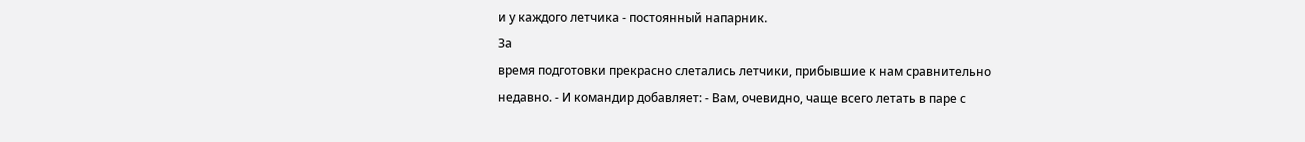и у каждого летчика - постоянный напарник.
За
время подготовки прекрасно слетались летчики, прибывшие к нам сравнительно
недавно. - И командир добавляет: - Вам, очевидно, чаще всего летать в паре с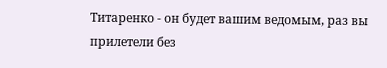Титаренко - он будет вашим ведомым, раз вы прилетели без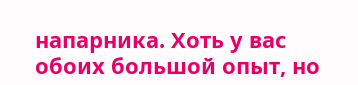напарника. Хоть у вас
обоих большой опыт, но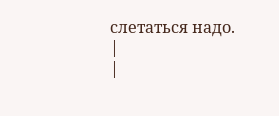слетаться надо.
|
|